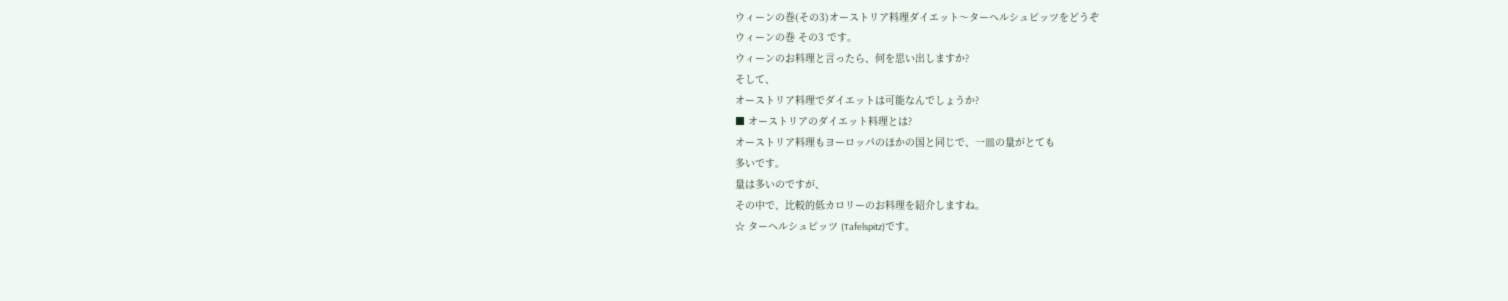ウィーンの巻(その3)オーストリア料理ダイエット〜ターヘルシュピッツをどうぞ
ウィーンの巻 その3 です。
ウィーンのお料理と言ったら、何を思い出しますか?
そして、
オーストリア料理でダイエットは可能なんでしょうか?
■ オーストリアのダイエット料理とは?
オーストリア料理もヨーロッパのほかの国と同じで、一皿の量がとても
多いです。
量は多いのですが、
その中で、比較的低カロリーのお料理を紹介しますね。
☆ ターヘルシュピッツ (Tafelspitz)です。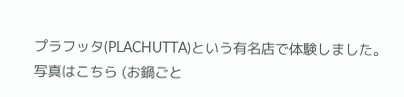プラフッタ(PLACHUTTA)という有名店で体験しました。
写真はこちら (お鍋ごと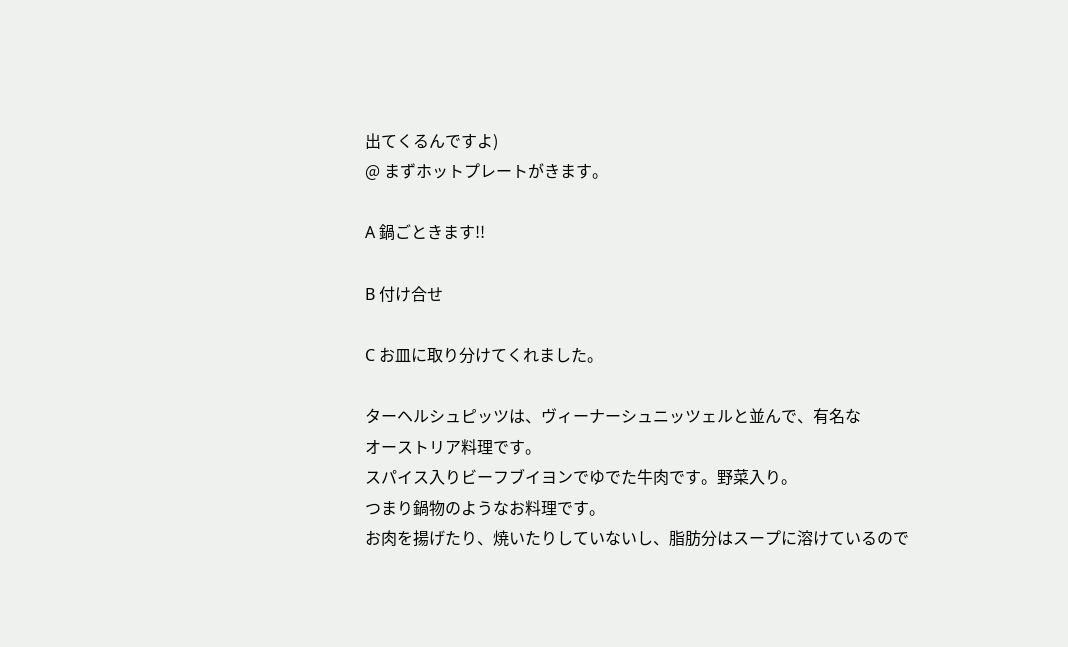出てくるんですよ)
@ まずホットプレートがきます。

A 鍋ごときます!!

B 付け合せ

C お皿に取り分けてくれました。

ターヘルシュピッツは、ヴィーナーシュニッツェルと並んで、有名な
オーストリア料理です。
スパイス入りビーフブイヨンでゆでた牛肉です。野菜入り。
つまり鍋物のようなお料理です。
お肉を揚げたり、焼いたりしていないし、脂肪分はスープに溶けているので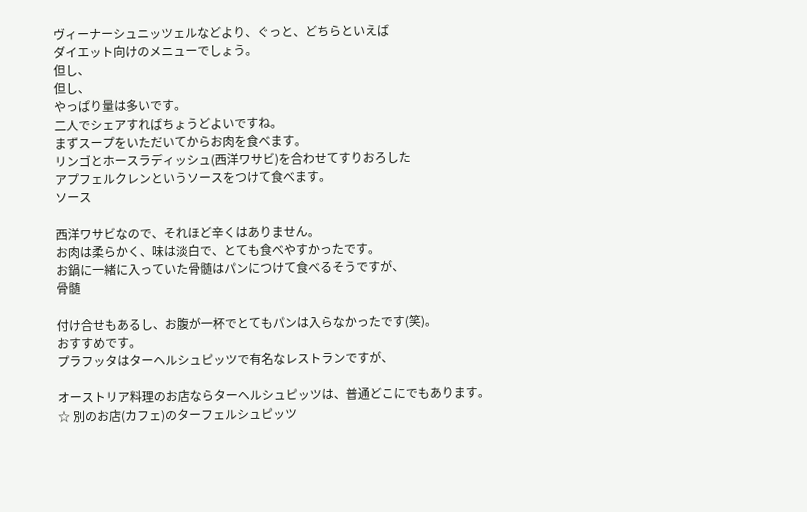ヴィーナーシュニッツェルなどより、ぐっと、どちらといえば
ダイエット向けのメニューでしょう。
但し、
但し、
やっぱり量は多いです。
二人でシェアすればちょうどよいですね。
まずスープをいただいてからお肉を食べます。
リンゴとホースラディッシュ(西洋ワサビ)を合わせてすりおろした
アプフェルクレンというソースをつけて食べます。
ソース

西洋ワサビなので、それほど辛くはありません。
お肉は柔らかく、味は淡白で、とても食べやすかったです。
お鍋に一緒に入っていた骨髄はパンにつけて食べるそうですが、
骨髄

付け合せもあるし、お腹が一杯でとてもパンは入らなかったです(笑)。
おすすめです。
プラフッタはターヘルシュピッツで有名なレストランですが、

オーストリア料理のお店ならターヘルシュピッツは、普通どこにでもあります。
☆ 別のお店(カフェ)のターフェルシュピッツ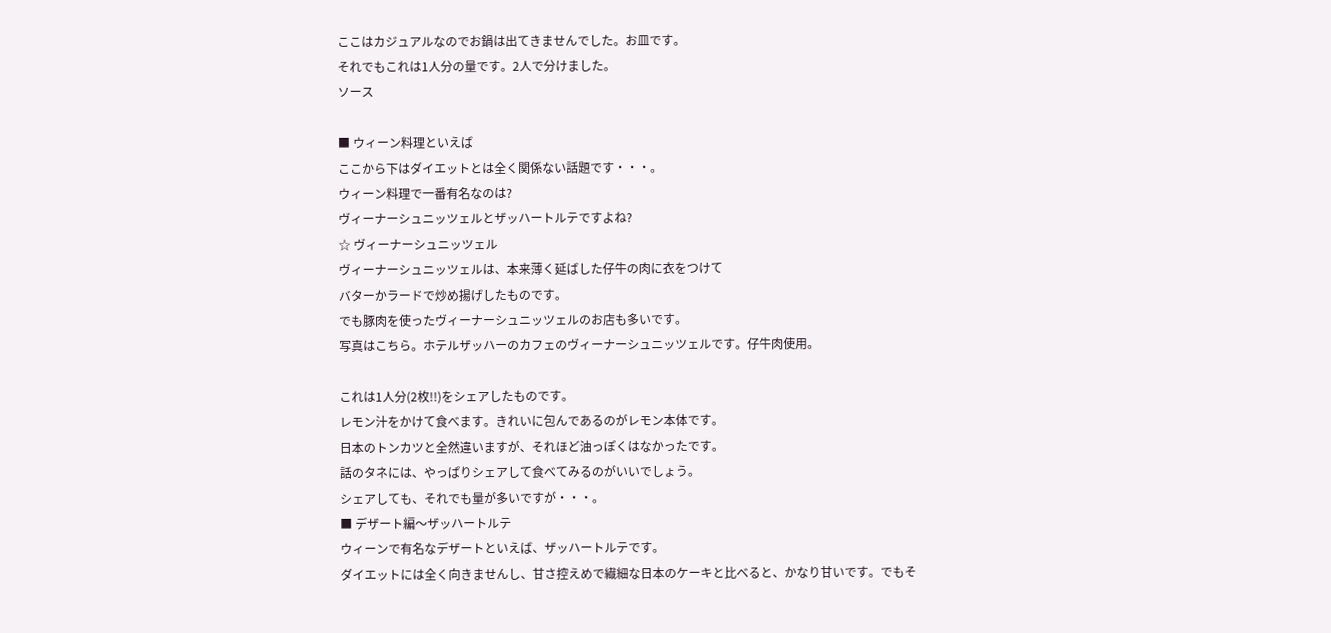ここはカジュアルなのでお鍋は出てきませんでした。お皿です。
それでもこれは1人分の量です。2人で分けました。
ソース

■ ウィーン料理といえば
ここから下はダイエットとは全く関係ない話題です・・・。
ウィーン料理で一番有名なのは?
ヴィーナーシュニッツェルとザッハートルテですよね?
☆ ヴィーナーシュニッツェル
ヴィーナーシュニッツェルは、本来薄く延ばした仔牛の肉に衣をつけて
バターかラードで炒め揚げしたものです。
でも豚肉を使ったヴィーナーシュニッツェルのお店も多いです。
写真はこちら。ホテルザッハーのカフェのヴィーナーシュニッツェルです。仔牛肉使用。

これは1人分(2枚!!)をシェアしたものです。
レモン汁をかけて食べます。きれいに包んであるのがレモン本体です。
日本のトンカツと全然違いますが、それほど油っぽくはなかったです。
話のタネには、やっぱりシェアして食べてみるのがいいでしょう。
シェアしても、それでも量が多いですが・・・。
■ デザート編〜ザッハートルテ
ウィーンで有名なデザートといえば、ザッハートルテです。
ダイエットには全く向きませんし、甘さ控えめで繊細な日本のケーキと比べると、かなり甘いです。でもそ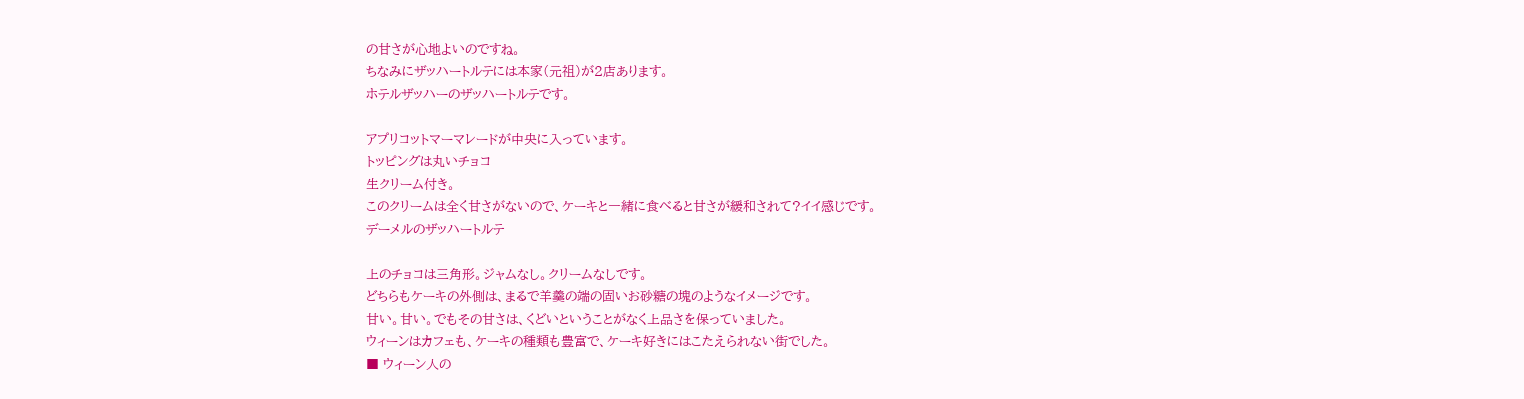の甘さが心地よいのですね。
ちなみにザッハートルテには本家(元祖)が2店あります。
ホテルザッハーのザッハートルテです。

アプリコットマーマレードが中央に入っています。
トッピングは丸いチョコ
生クリーム付き。
このクリームは全く甘さがないので、ケーキと一緒に食べると甘さが緩和されて?イイ感じです。
デーメルのザッハートルテ

上のチョコは三角形。ジャムなし。クリームなしです。
どちらもケーキの外側は、まるで羊羹の端の固いお砂糖の塊のようなイメージです。
甘い。甘い。でもその甘さは、くどいということがなく上品さを保っていました。
ウィーンはカフェも、ケーキの種類も豊富で、ケーキ好きにはこたえられない街でした。
■ ウィーン人の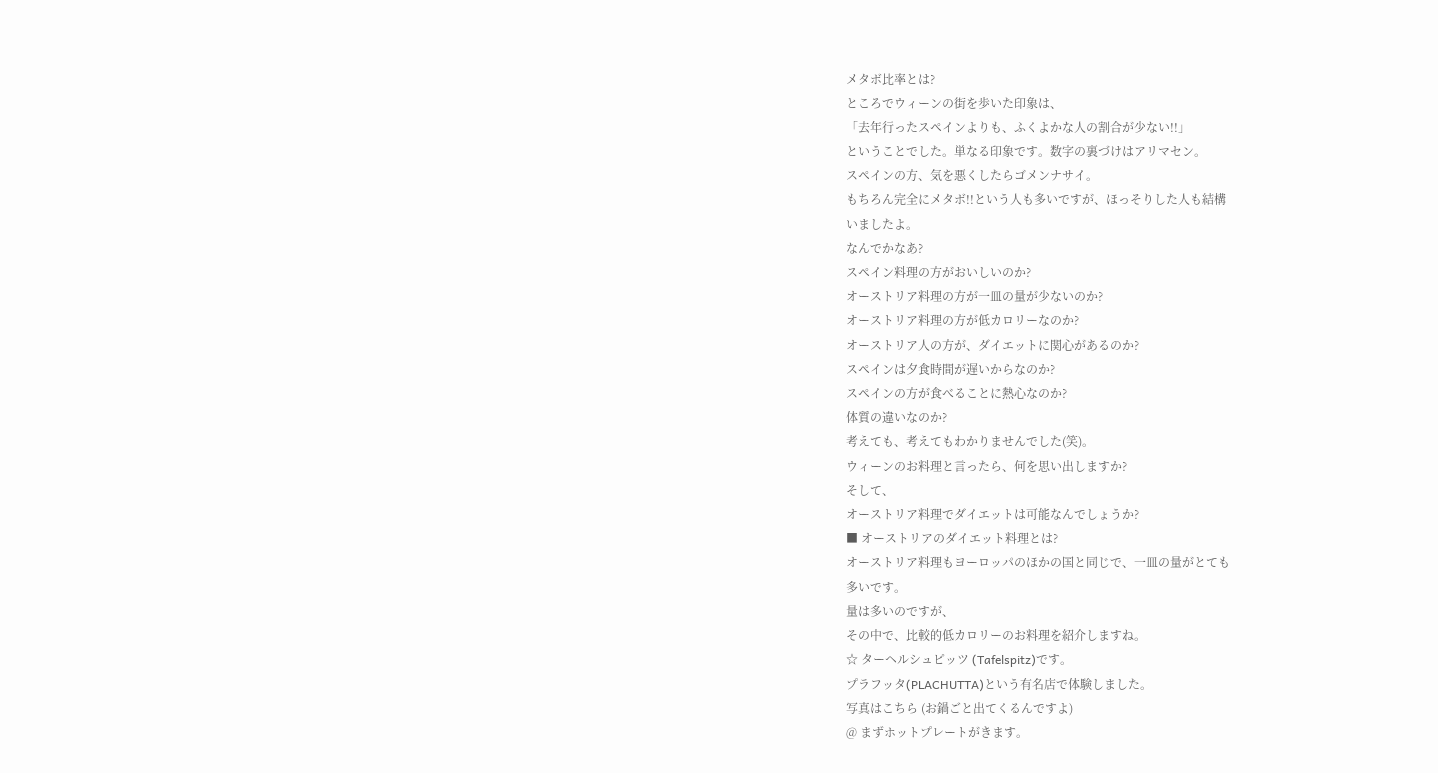メタボ比率とは?
ところでウィーンの街を歩いた印象は、
「去年行ったスペインよりも、ふくよかな人の割合が少ない!!」
ということでした。単なる印象です。数字の裏づけはアリマセン。
スペインの方、気を悪くしたらゴメンナサイ。
もちろん完全にメタボ!!という人も多いですが、ほっそりした人も結構
いましたよ。
なんでかなあ?
スペイン料理の方がおいしいのか?
オーストリア料理の方が一皿の量が少ないのか?
オーストリア料理の方が低カロリーなのか?
オーストリア人の方が、ダイエットに関心があるのか?
スペインは夕食時間が遅いからなのか?
スペインの方が食べることに熱心なのか?
体質の違いなのか?
考えても、考えてもわかりませんでした(笑)。
ウィーンのお料理と言ったら、何を思い出しますか?
そして、
オーストリア料理でダイエットは可能なんでしょうか?
■ オーストリアのダイエット料理とは?
オーストリア料理もヨーロッパのほかの国と同じで、一皿の量がとても
多いです。
量は多いのですが、
その中で、比較的低カロリーのお料理を紹介しますね。
☆ ターヘルシュピッツ (Tafelspitz)です。
プラフッタ(PLACHUTTA)という有名店で体験しました。
写真はこちら (お鍋ごと出てくるんですよ)
@ まずホットプレートがきます。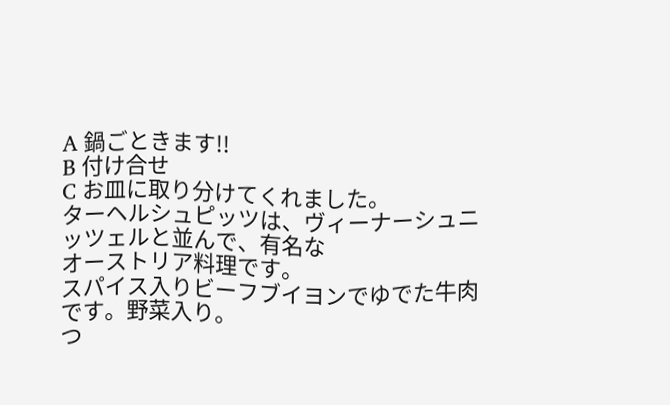A 鍋ごときます!!
B 付け合せ
C お皿に取り分けてくれました。
ターヘルシュピッツは、ヴィーナーシュニッツェルと並んで、有名な
オーストリア料理です。
スパイス入りビーフブイヨンでゆでた牛肉です。野菜入り。
つ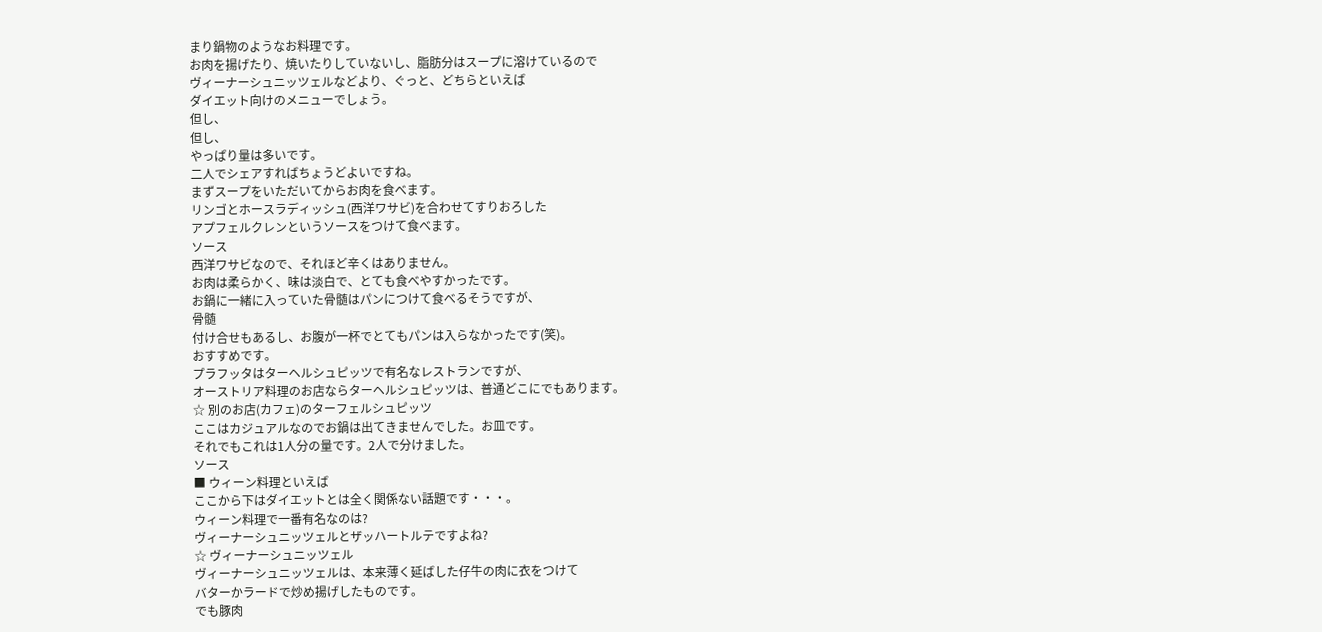まり鍋物のようなお料理です。
お肉を揚げたり、焼いたりしていないし、脂肪分はスープに溶けているので
ヴィーナーシュニッツェルなどより、ぐっと、どちらといえば
ダイエット向けのメニューでしょう。
但し、
但し、
やっぱり量は多いです。
二人でシェアすればちょうどよいですね。
まずスープをいただいてからお肉を食べます。
リンゴとホースラディッシュ(西洋ワサビ)を合わせてすりおろした
アプフェルクレンというソースをつけて食べます。
ソース
西洋ワサビなので、それほど辛くはありません。
お肉は柔らかく、味は淡白で、とても食べやすかったです。
お鍋に一緒に入っていた骨髄はパンにつけて食べるそうですが、
骨髄
付け合せもあるし、お腹が一杯でとてもパンは入らなかったです(笑)。
おすすめです。
プラフッタはターヘルシュピッツで有名なレストランですが、
オーストリア料理のお店ならターヘルシュピッツは、普通どこにでもあります。
☆ 別のお店(カフェ)のターフェルシュピッツ
ここはカジュアルなのでお鍋は出てきませんでした。お皿です。
それでもこれは1人分の量です。2人で分けました。
ソース
■ ウィーン料理といえば
ここから下はダイエットとは全く関係ない話題です・・・。
ウィーン料理で一番有名なのは?
ヴィーナーシュニッツェルとザッハートルテですよね?
☆ ヴィーナーシュニッツェル
ヴィーナーシュニッツェルは、本来薄く延ばした仔牛の肉に衣をつけて
バターかラードで炒め揚げしたものです。
でも豚肉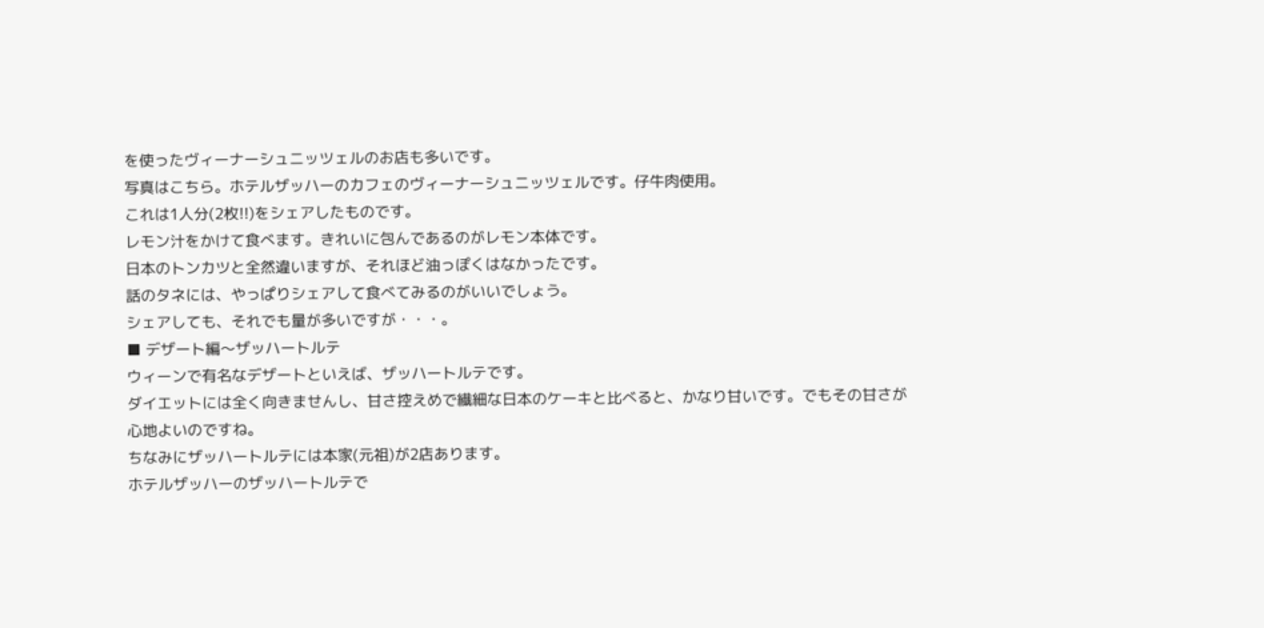を使ったヴィーナーシュニッツェルのお店も多いです。
写真はこちら。ホテルザッハーのカフェのヴィーナーシュニッツェルです。仔牛肉使用。
これは1人分(2枚!!)をシェアしたものです。
レモン汁をかけて食べます。きれいに包んであるのがレモン本体です。
日本のトンカツと全然違いますが、それほど油っぽくはなかったです。
話のタネには、やっぱりシェアして食べてみるのがいいでしょう。
シェアしても、それでも量が多いですが・・・。
■ デザート編〜ザッハートルテ
ウィーンで有名なデザートといえば、ザッハートルテです。
ダイエットには全く向きませんし、甘さ控えめで繊細な日本のケーキと比べると、かなり甘いです。でもその甘さが心地よいのですね。
ちなみにザッハートルテには本家(元祖)が2店あります。
ホテルザッハーのザッハートルテで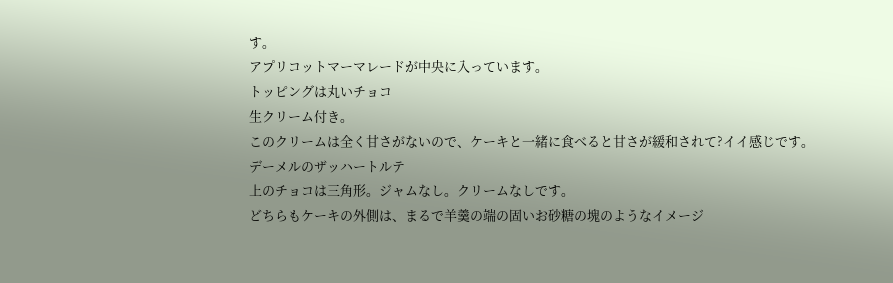す。
アプリコットマーマレードが中央に入っています。
トッピングは丸いチョコ
生クリーム付き。
このクリームは全く甘さがないので、ケーキと一緒に食べると甘さが緩和されて?イイ感じです。
デーメルのザッハートルテ
上のチョコは三角形。ジャムなし。クリームなしです。
どちらもケーキの外側は、まるで羊羹の端の固いお砂糖の塊のようなイメージ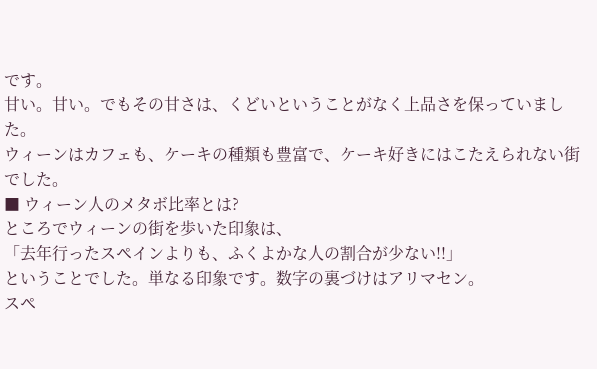です。
甘い。甘い。でもその甘さは、くどいということがなく上品さを保っていました。
ウィーンはカフェも、ケーキの種類も豊富で、ケーキ好きにはこたえられない街でした。
■ ウィーン人のメタボ比率とは?
ところでウィーンの街を歩いた印象は、
「去年行ったスペインよりも、ふくよかな人の割合が少ない!!」
ということでした。単なる印象です。数字の裏づけはアリマセン。
スペ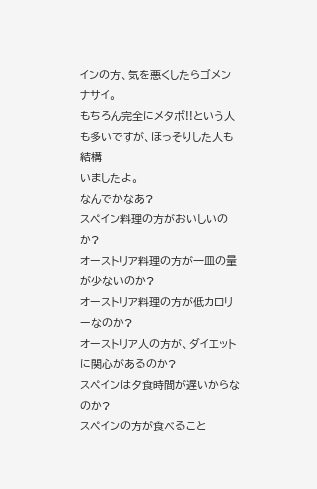インの方、気を悪くしたらゴメンナサイ。
もちろん完全にメタボ!!という人も多いですが、ほっそりした人も結構
いましたよ。
なんでかなあ?
スペイン料理の方がおいしいのか?
オーストリア料理の方が一皿の量が少ないのか?
オーストリア料理の方が低カロリーなのか?
オーストリア人の方が、ダイエットに関心があるのか?
スペインは夕食時間が遅いからなのか?
スペインの方が食べること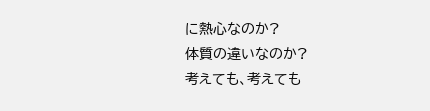に熱心なのか?
体質の違いなのか?
考えても、考えても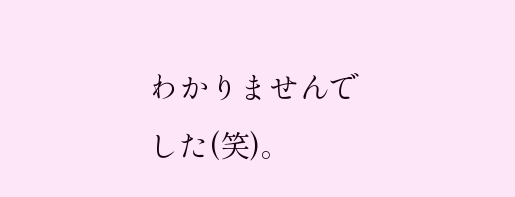わかりませんでした(笑)。